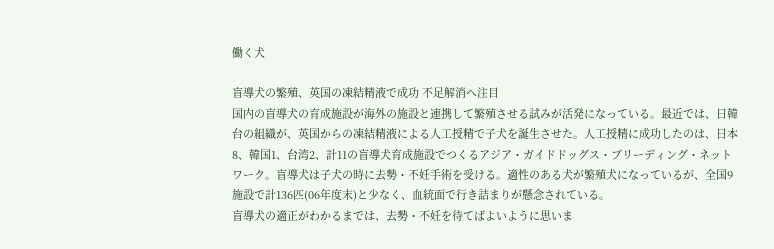働く犬

盲導犬の繁殖、英国の凍結精液で成功 不足解消へ注目
国内の盲導犬の育成施設が海外の施設と連携して繁殖させる試みが活発になっている。最近では、日韓台の組織が、英国からの凍結精液による人工授精で子犬を誕生させた。人工授精に成功したのは、日本8、韓国1、台湾2、計11の盲導犬育成施設でつくるアジア・ガイドドッグス・ブリーディング・ネットワーク。盲導犬は子犬の時に去勢・不妊手術を受ける。適性のある犬が繁殖犬になっているが、全国9施設で計136匹(06年度末)と少なく、血統面で行き詰まりが懸念されている。
盲導犬の適正がわかるまでは、去勢・不妊を待てばよいように思いま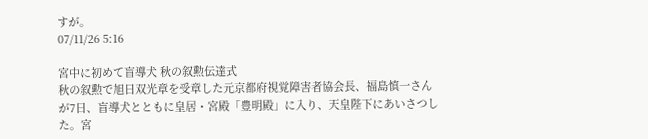すが。
07/11/26 5:16

宮中に初めて盲導犬 秋の叙勲伝達式
秋の叙勲で旭日双光章を受章した元京都府視覚障害者協会長、福島慎一さんが7日、盲導犬とともに皇居・宮殿「豊明殿」に入り、天皇陛下にあいさつした。宮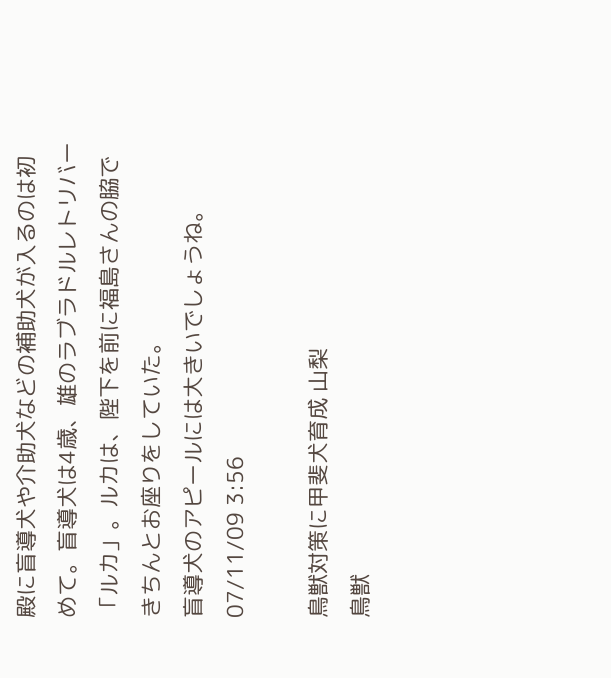殿に盲導犬や介助犬などの補助犬が入るのは初めて。盲導犬は4歳、雄のラブラドルレトリバー「ルカ」。ルカは、陛下を前に福島さんの脇できちんとお座りをしていた。
盲導犬のアピールには大きいでしょうね。
07/11/09 3:56

鳥獣対策に甲斐犬育成 山梨
鳥獣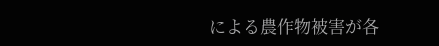による農作物被害が各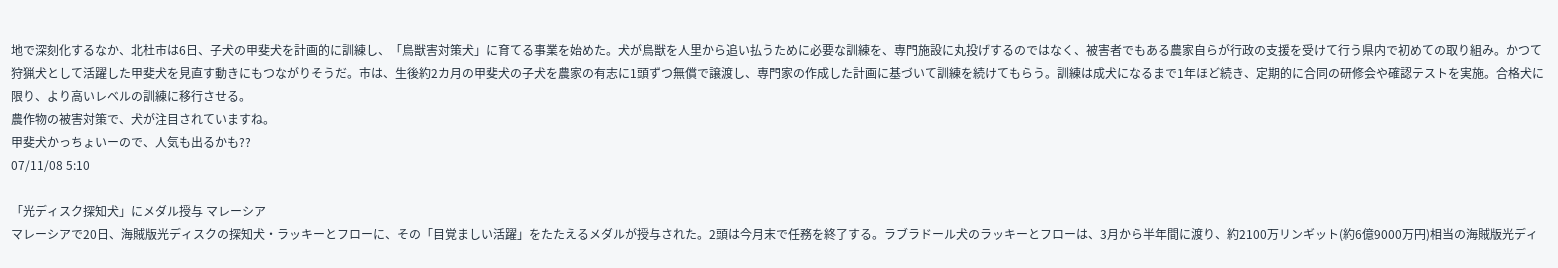地で深刻化するなか、北杜市は6日、子犬の甲斐犬を計画的に訓練し、「鳥獣害対策犬」に育てる事業を始めた。犬が鳥獣を人里から追い払うために必要な訓練を、専門施設に丸投げするのではなく、被害者でもある農家自らが行政の支援を受けて行う県内で初めての取り組み。かつて狩猟犬として活躍した甲斐犬を見直す動きにもつながりそうだ。市は、生後約2カ月の甲斐犬の子犬を農家の有志に1頭ずつ無償で譲渡し、専門家の作成した計画に基づいて訓練を続けてもらう。訓練は成犬になるまで1年ほど続き、定期的に合同の研修会や確認テストを実施。合格犬に限り、より高いレベルの訓練に移行させる。
農作物の被害対策で、犬が注目されていますね。
甲斐犬かっちょいーので、人気も出るかも??
07/11/08 5:10

「光ディスク探知犬」にメダル授与 マレーシア
マレーシアで20日、海賊版光ディスクの探知犬・ラッキーとフローに、その「目覚ましい活躍」をたたえるメダルが授与された。2頭は今月末で任務を終了する。ラブラドール犬のラッキーとフローは、3月から半年間に渡り、約2100万リンギット(約6億9000万円)相当の海賊版光ディ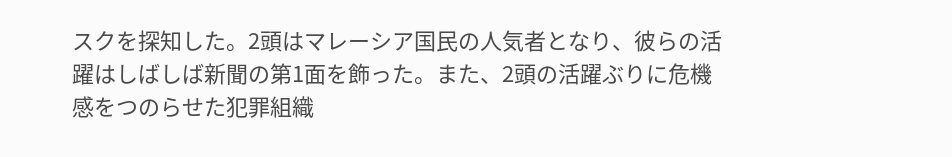スクを探知した。2頭はマレーシア国民の人気者となり、彼らの活躍はしばしば新聞の第1面を飾った。また、2頭の活躍ぶりに危機感をつのらせた犯罪組織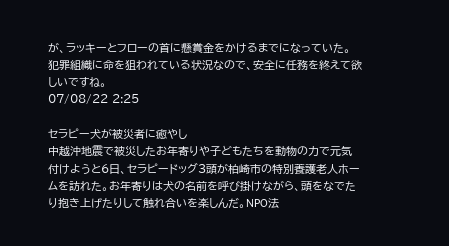が、ラッキーとフローの首に懸賞金をかけるまでになっていた。
犯罪組織に命を狙われている状況なので、安全に任務を終えて欲しいですね。
07/08/22 2:25

セラピー犬が被災者に癒やし
中越沖地震で被災したお年寄りや子どもたちを動物の力で元気付けようと6日、セラピードッグ3頭が柏崎市の特別養護老人ホームを訪れた。お年寄りは犬の名前を呼び掛けながら、頭をなでたり抱き上げたりして触れ合いを楽しんだ。NPO法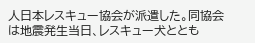人日本レスキュー協会が派遣した。同協会は地震発生当日、レスキュー犬ととも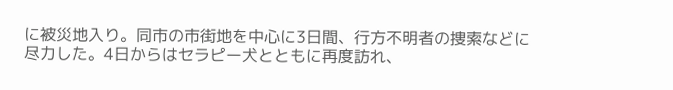に被災地入り。同市の市街地を中心に3日間、行方不明者の捜索などに尽力した。4日からはセラピー犬とともに再度訪れ、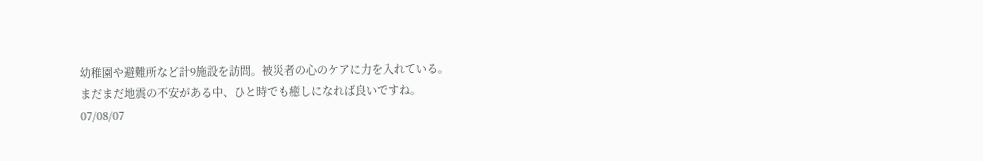幼稚園や避難所など計9施設を訪問。被災者の心のケアに力を入れている。
まだまだ地震の不安がある中、ひと時でも癒しになれば良いですね。
07/08/07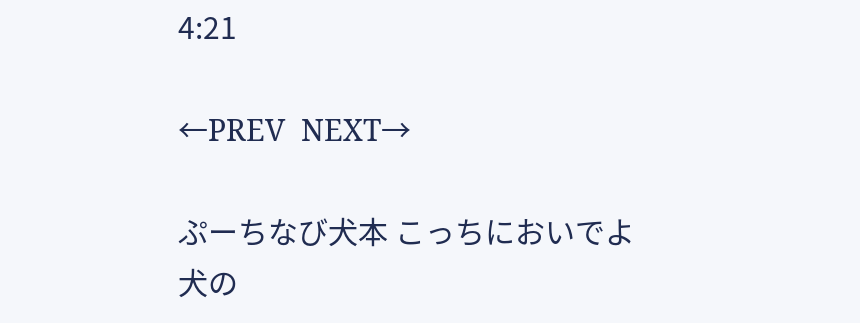4:21

←PREV  NEXT→

ぷーちなび犬本 こっちにおいでよ
犬の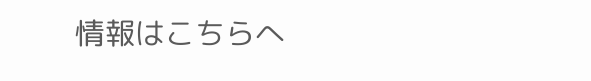情報はこちらへ